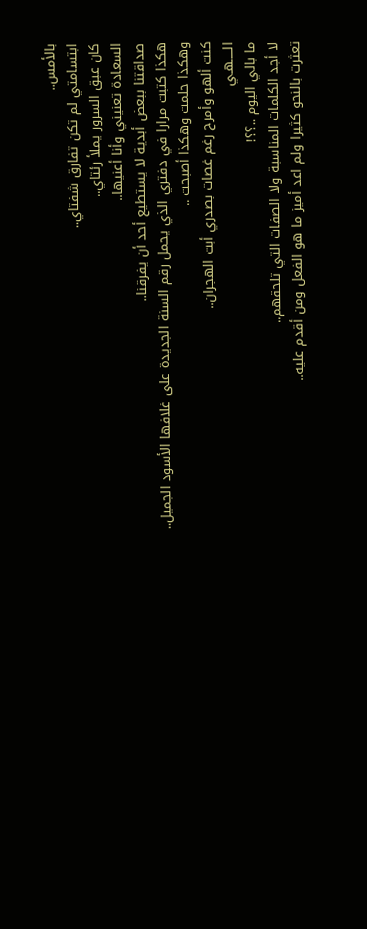بالأمس..
ابتسامتي لم تكن تفارق شفتاي..
كان عبق السرور يملأ رئتاي..
السعادة تعنيني وأنا أعنيها..
صداقتنا ببعض أبدية لا يستطيع أحد أن يفرقنا..
هكذا كتبت مرارا في دفتري الذي يحمل رقم السنة الجديدة على غلافها الأسود الجميل..
وهكذا حلمت وهكذا أصبحت ..
كنت ألهو وأمرح رغم غصات بصدري أبت الهجران..
الـــــهـي
ما بالي اليوم ..؟؟!
لا أجد الكلمات المناسبة ولا الصفات التي تلحقهم..
تعثرت بالنحو كثيرا ولم اعد أميز ما هو الفعل ومن أقدم عليه..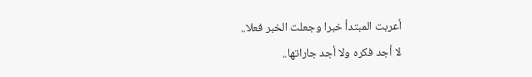أعربت المبتدأ خبرا وجعلت الخبر فعلا..
لا أجد فكره ولا أجد جاراتها..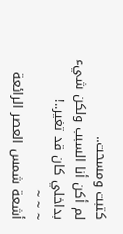كتبت ومسحت..
لم أكن أنا السبب ولكن شيء بداخلي كان قد تغير..!
~ ~ ~
أشعة شمس العصر الرائعة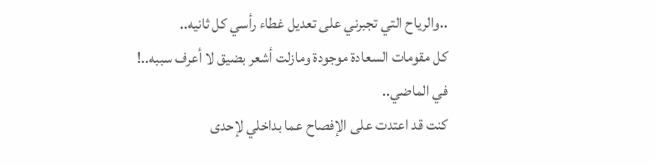..والرياح التي تجبرني على تعديل غطاء رأسي كل ثانيه..
كل مقومات السعادة موجودة ومازلت أشعر بضيق لا أعرف سببه..!
في الماضي..
كنت قد اعتدت على الإفصاح عما بداخلي لإحدى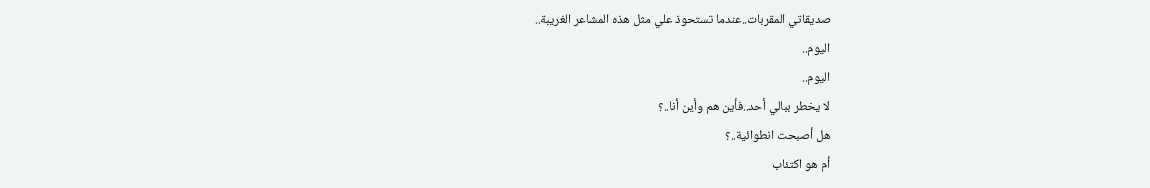صديقاتي المقربات..عندما تستحوذ علي مثل هذه المشاعر الغريبة..
اليوم..
اليوم..
لا يخطر ببالي أحد..فأين هم وأين أنا..؟
هل أصبحت انطوائية..؟
أم هو اكتئاب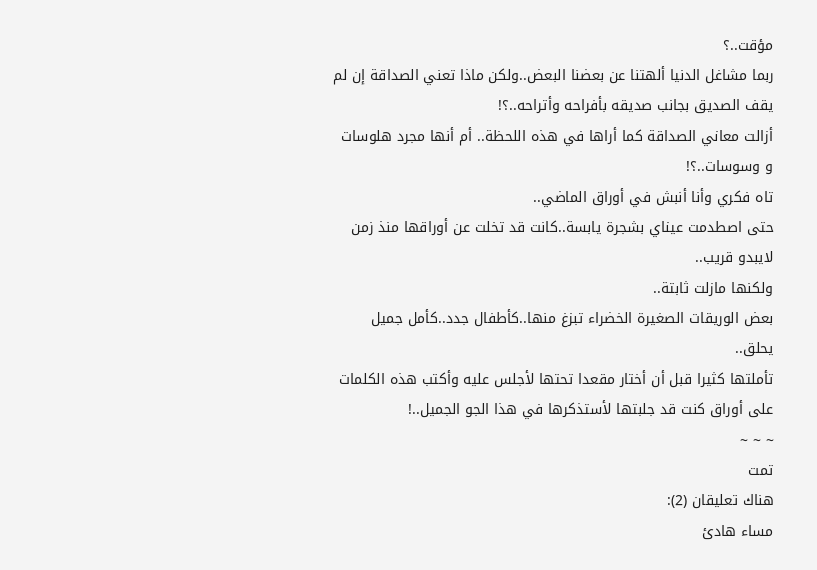مؤقت..؟
ربما مشاغل الدنيا ألهتنا عن بعضنا البعض..ولكن ماذا تعني الصداقة إن لم يقف الصديق بجانب صديقه بأفراحه وأتراحه..؟!
أزالت معاني الصداقة كما أراها في هذه اللحظة.. أم أنها مجرد هلوسات و وسوسات..؟!
تاه فكري وأنا أنبش في أوراق الماضي..
حتى اصطدمت عيناي بشجرة يابسة..كانت قد تخلت عن أوراقها منذ زمن لايبدو قريب..
ولكنها مازلت ثابتة..
بعض الوريقات الصغيرة الخضراء تبزغ منها..كأطفال جدد..كأمل جميل يحلق..
تأملتها كثيرا قبل أن أختار مقعدا تحتها لأجلس عليه وأكتب هذه الكلمات على أوراق كنت قد جلبتها لأستذكرها في هذا الجو الجميل..!
~ ~ ~
تمت
هناك تعليقان (2):
مساء هادئ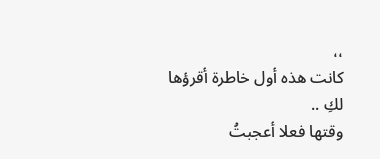،،
كانت هذه أول خاطرة أقرؤها لكِ ..
وقتها فعلا أعجبتُ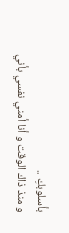بأسلوبكِ ..
و منذ ذاك الوقت و أنا أمني نفسي بأني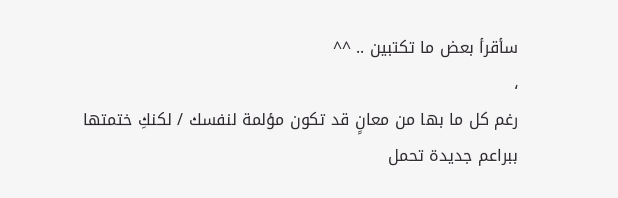سأقرأ بعض ما تكتبين .. ^^
،
رغم كل ما بها من معانٍ قد تكون مؤلمة لنفسك / لكنكِ ختمتها ببراعم جديدة تحمل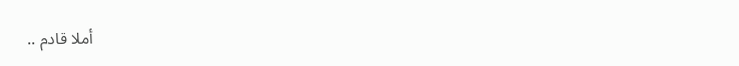أملا قادم ..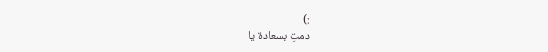:)
دمتِ بسعادة يا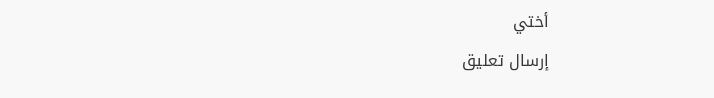أختي
إرسال تعليق